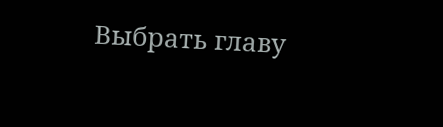Выбрать главу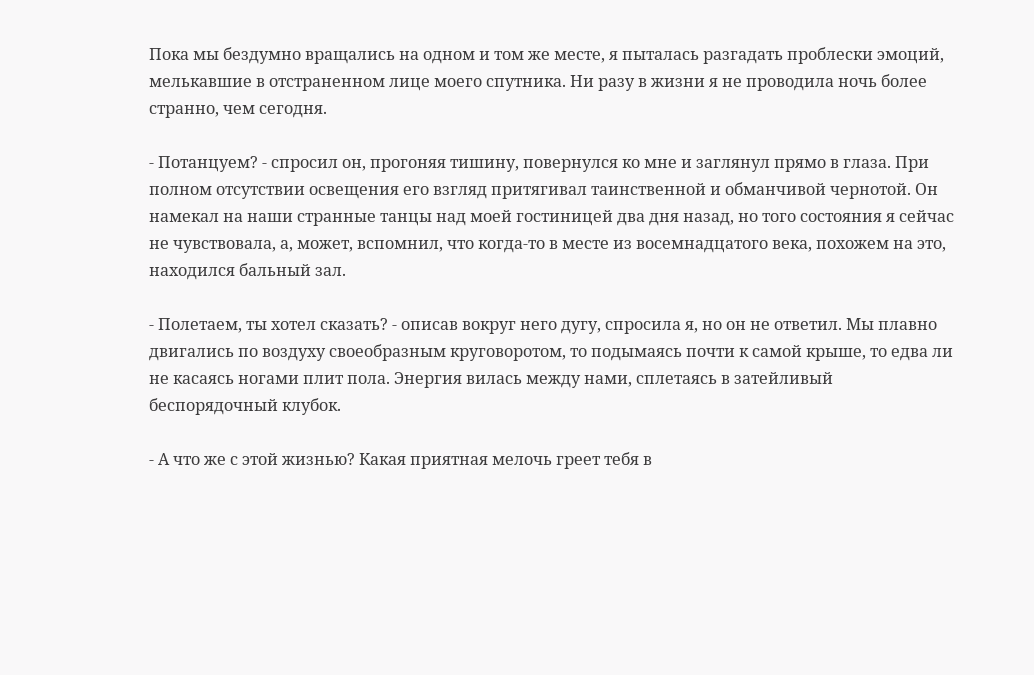Пока мы бездумно вращались на одном и том же месте, я пыталась разгадать проблески эмоций, мелькавшие в отстраненном лице моего спутника. Ни разу в жизни я не проводила ночь более странно, чем сегодня.

- Потанцуем? - спросил он, прогоняя тишину, повернулся ко мне и заглянул прямо в глаза. При полном отсутствии освещения его взгляд притягивал таинственной и обманчивой чернотой. Он намекал на наши странные танцы над моей гостиницей два дня назад, но того состояния я сейчас не чувствовала, а, может, вспомнил, что когда-то в месте из восемнадцатого века, похожем на это, находился бальный зал.

- Полетаем, ты хотел сказать? - описав вокруг него дугу, спросила я, но он не ответил. Мы плавно двигались по воздуху своеобразным круговоротом, то подымаясь почти к самой крыше, то едва ли не касаясь ногами плит пола. Энергия вилась между нами, сплетаясь в затейливый беспорядочный клубок.

- А что же с этой жизнью? Какая приятная мелочь греет тебя в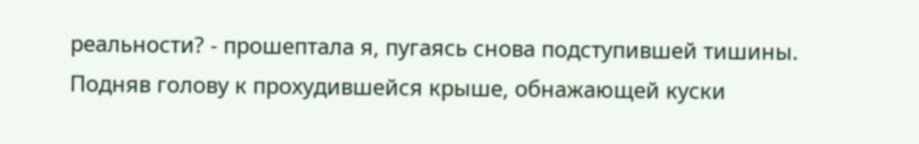реальности? - прошептала я, пугаясь снова подступившей тишины. Подняв голову к прохудившейся крыше, обнажающей куски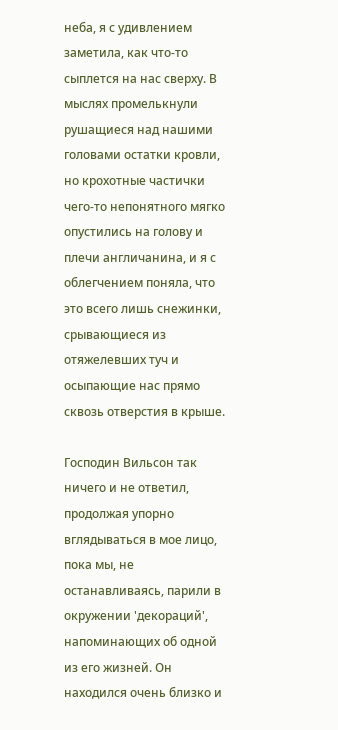неба, я с удивлением заметила, как что-то сыплется на нас сверху. В мыслях промелькнули рушащиеся над нашими головами остатки кровли, но крохотные частички чего-то непонятного мягко опустились на голову и плечи англичанина, и я с облегчением поняла, что это всего лишь снежинки, срывающиеся из отяжелевших туч и осыпающие нас прямо сквозь отверстия в крыше.

Господин Вильсон так ничего и не ответил, продолжая упорно вглядываться в мое лицо, пока мы, не останавливаясь, парили в окружении 'декораций', напоминающих об одной из его жизней. Он находился очень близко и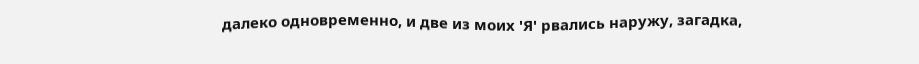далеко одновременно, и две из моих 'Я' рвались наружу, загадка,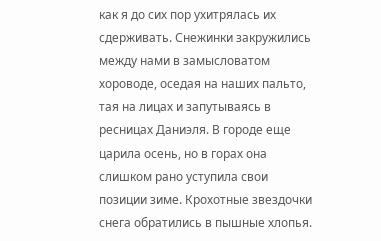как я до сих пор ухитрялась их сдерживать. Снежинки закружились между нами в замысловатом хороводе, оседая на наших пальто, тая на лицах и запутываясь в ресницах Даниэля. В городе еще царила осень, но в горах она слишком рано уступила свои позиции зиме. Крохотные звездочки снега обратились в пышные хлопья.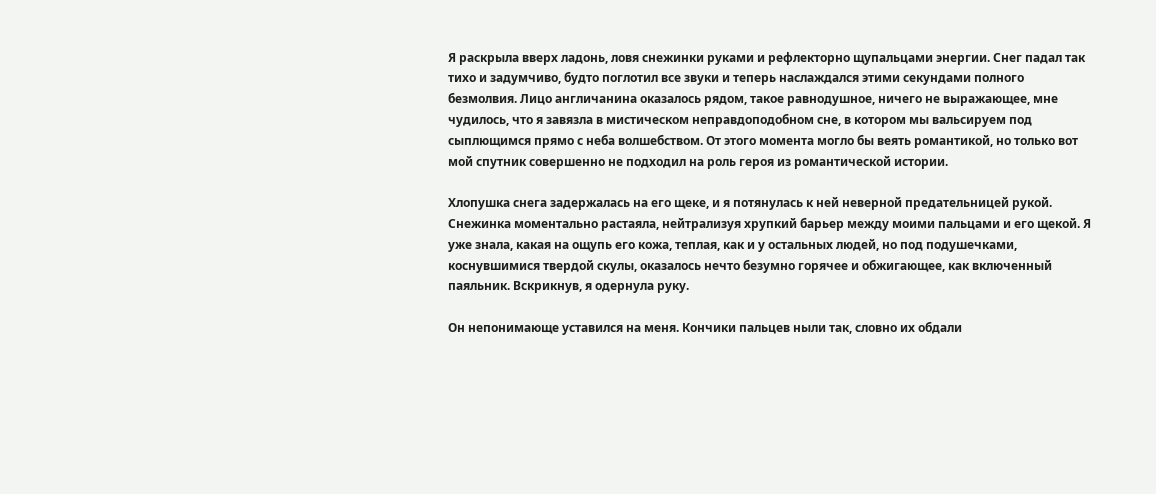Я раскрыла вверх ладонь, ловя снежинки руками и рефлекторно щупальцами энергии. Снег падал так тихо и задумчиво, будто поглотил все звуки и теперь наслаждался этими секундами полного безмолвия. Лицо англичанина оказалось рядом, такое равнодушное, ничего не выражающее, мне чудилось, что я завязла в мистическом неправдоподобном сне, в котором мы вальсируем под сыплющимся прямо с неба волшебством. От этого момента могло бы веять романтикой, но только вот мой спутник совершенно не подходил на роль героя из романтической истории.

Хлопушка снега задержалась на его щеке, и я потянулась к ней неверной предательницей рукой. Снежинка моментально растаяла, нейтрализуя хрупкий барьер между моими пальцами и его щекой. Я уже знала, какая на ощупь его кожа, теплая, как и у остальных людей, но под подушечками, коснувшимися твердой скулы, оказалось нечто безумно горячее и обжигающее, как включенный паяльник. Вскрикнув, я одернула руку.

Он непонимающе уставился на меня. Кончики пальцев ныли так, словно их обдали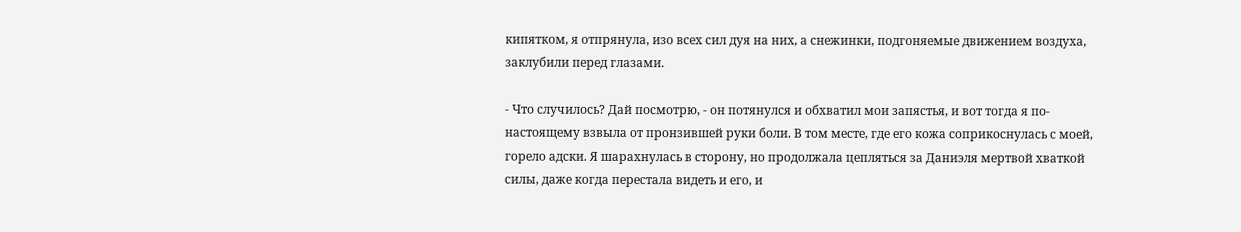кипятком, я отпрянула, изо всех сил дуя на них, а снежинки, подгоняемые движением воздуха, заклубили перед глазами.

- Что случилось? Дай посмотрю, - он потянулся и обхватил мои запястья, и вот тогда я по-настоящему взвыла от пронзившей руки боли. В том месте, где его кожа соприкоснулась с моей, горело адски. Я шарахнулась в сторону, но продолжала цепляться за Даниэля мертвой хваткой силы, даже когда перестала видеть и его, и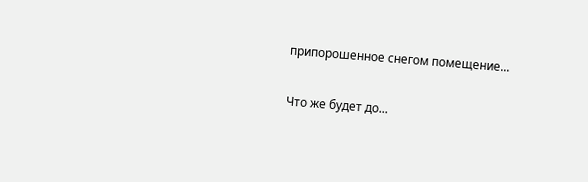припорошенное снегом помещение...

Что же будет до...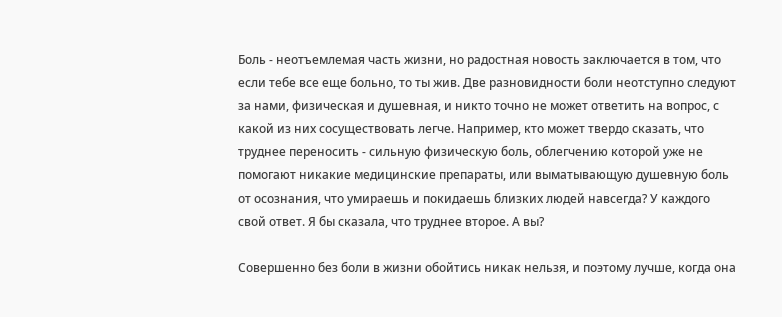Боль - неотъемлемая часть жизни, но радостная новость заключается в том, что если тебе все еще больно, то ты жив. Две разновидности боли неотступно следуют за нами, физическая и душевная, и никто точно не может ответить на вопрос, с какой из них сосуществовать легче. Например, кто может твердо сказать, что труднее переносить - сильную физическую боль, облегчению которой уже не помогают никакие медицинские препараты, или выматывающую душевную боль от осознания, что умираешь и покидаешь близких людей навсегда? У каждого свой ответ. Я бы сказала, что труднее второе. А вы?

Совершенно без боли в жизни обойтись никак нельзя, и поэтому лучше, когда она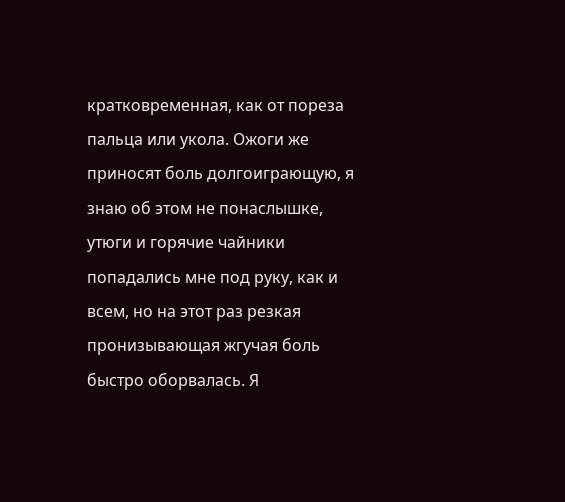кратковременная, как от пореза пальца или укола. Ожоги же приносят боль долгоиграющую, я знаю об этом не понаслышке, утюги и горячие чайники попадались мне под руку, как и всем, но на этот раз резкая пронизывающая жгучая боль быстро оборвалась. Я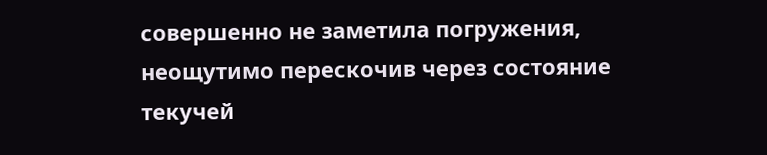совершенно не заметила погружения, неощутимо перескочив через состояние текучей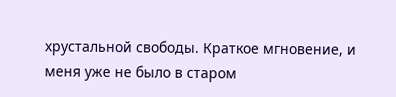хрустальной свободы. Краткое мгновение, и меня уже не было в старом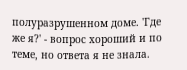полуразрушенном доме. 'Где же я?' - вопрос хороший и по теме, но ответа я не знала.